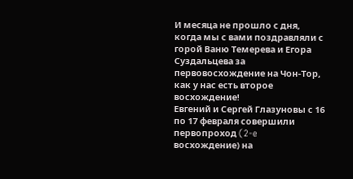И месяца не прошло с дня, когда мы с вами поздравляли с горой Ваню Темерева и Егора Суздальцева за первовосхождение на Чон-Тор, как у нас есть второе восхождение!
Евгений и Сергей Глазуновы с 16 по 17 февраля совершили первопроход (2-e восхождение) на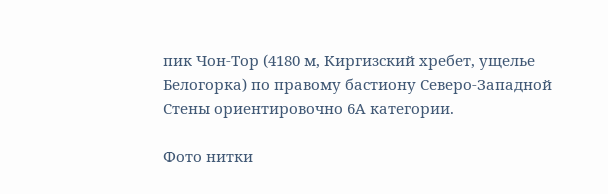пик Чон-Тор (4180 м, Киргизский хребет, ущелье Белогорка) по правому бастиону Северо-Западной Стены ориентировочно 6А категории.

Фото нитки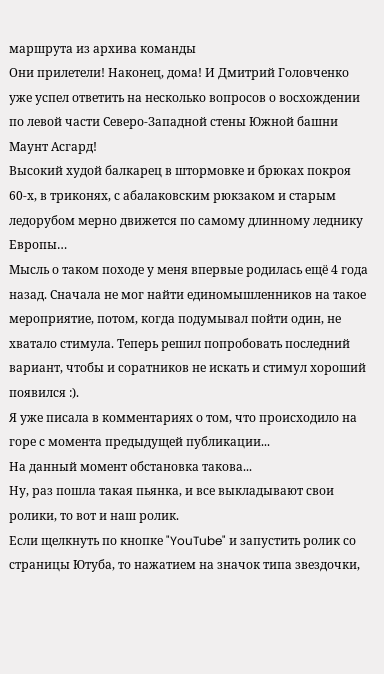маршрута из архива команды
Они прилетели! Наконец, дома! И Дмитрий Головченко уже успел ответить на несколько вопросов о восхождении по левой части Северо-Западной стены Южной башни Маунт Асгард!
Высокий худой балкарец в штормовке и брюках покроя 60-х, в триконях, с абалаковским рюкзаком и старым ледорубом мерно движется по самому длинному леднику Европы…
Мысль о таком походе у меня впервые родилась ещё 4 года назад. Сначала не мог найти единомышленников на такое мероприятие, потом, когда подумывал пойти один, не хватало стимула. Теперь решил попробовать последний вариант, чтобы и соратников не искать и стимул хороший появился :).
Я уже писала в комментариях о том, что происходило на горе с момента предыдущей публикации...
На данный момент обстановка такова...
Ну, раз пошла такая пьянка, и все выкладывают свои ролики, то вот и наш ролик.
Если щелкнуть по кнопке "YouTube" и запустить ролик со страницы Ютуба, то нажатием на значок типа звездочки,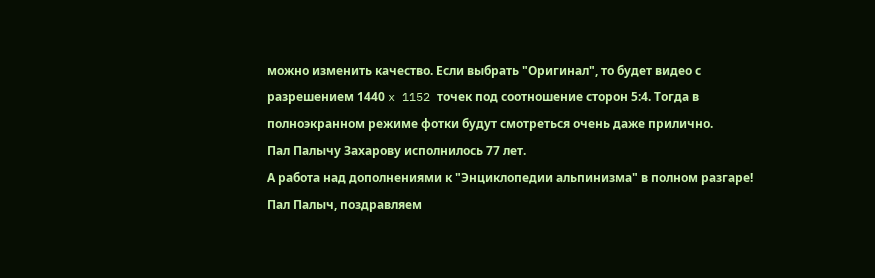можно изменить качество. Если выбрать "Оригинал", то будет видео с разрешением 1440 x 1152 точек под соотношение сторон 5:4. Тогда в полноэкранном режиме фотки будут смотреться очень даже прилично.
Пал Палычу Захарову исполнилось 77 лет.
А работа над дополнениями к "Энциклопедии альпинизма" в полном разгаре!
Пал Палыч, поздравляем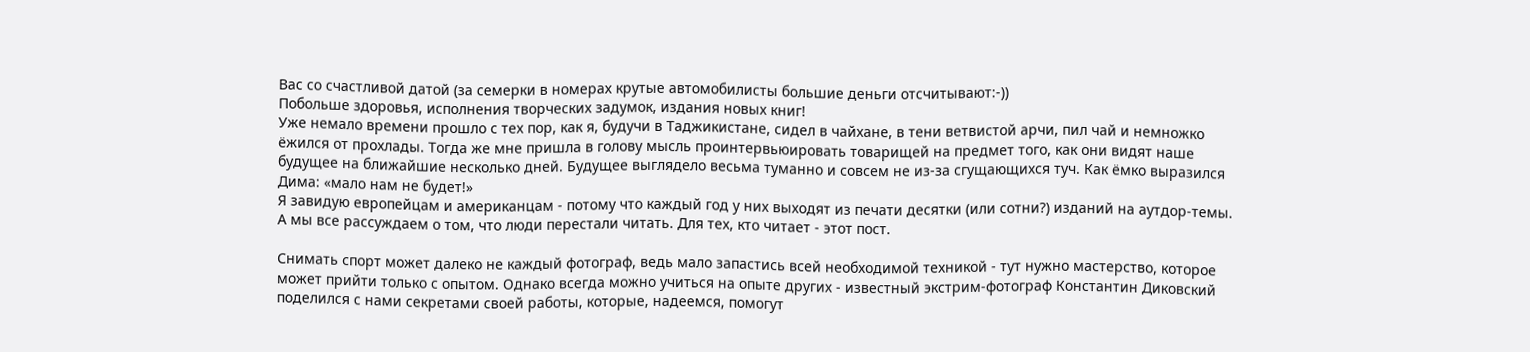Вас со счастливой датой (за семерки в номерах крутые автомобилисты большие деньги отсчитывают:-))
Побольше здоровья, исполнения творческих задумок, издания новых книг!
Уже немало времени прошло с тех пор, как я, будучи в Таджикистане, сидел в чайхане, в тени ветвистой арчи, пил чай и немножко ёжился от прохлады. Тогда же мне пришла в голову мысль проинтервьюировать товарищей на предмет того, как они видят наше будущее на ближайшие несколько дней. Будущее выглядело весьма туманно и совсем не из-за сгущающихся туч. Как ёмко выразился Дима: «мало нам не будет!»
Я завидую европейцам и американцам - потому что каждый год у них выходят из печати десятки (или сотни?) изданий на аутдор-темы. А мы все рассуждаем о том, что люди перестали читать. Для тех, кто читает - этот пост.

Снимать спорт может далеко не каждый фотограф, ведь мало запастись всей необходимой техникой - тут нужно мастерство, которое может прийти только с опытом. Однако всегда можно учиться на опыте других - известный экстрим-фотограф Константин Диковский поделился с нами секретами своей работы, которые, надеемся, помогут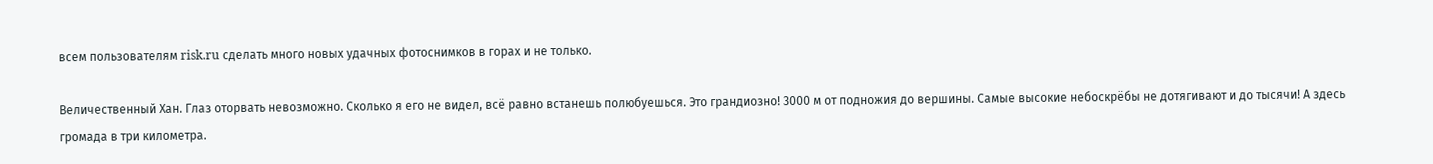всем пользователям risk.ru сделать много новых удачных фотоснимков в горах и не только.

Величественный Хан. Глаз оторвать невозможно. Сколько я его не видел, всё равно встанешь полюбуешься. Это грандиозно! 3000 м от подножия до вершины. Самые высокие небоскрёбы не дотягивают и до тысячи! А здесь громада в три километра.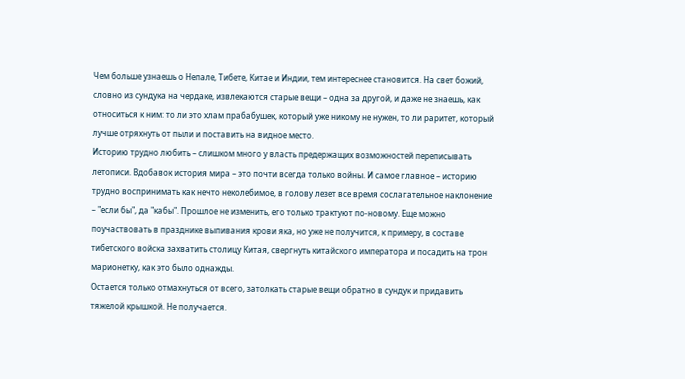Чем больше узнаешь о Непале, Тибете, Китае и Индии, тем интереснее становится. На свет божий, словно из сундука на чердаке, извлекаются старые вещи – одна за другой, и даже не знаешь, как относиться к ним: то ли это хлам прабабушек, который уже никому не нужен, то ли раритет, который лучше отряхнуть от пыли и поставить на видное место.
Историю трудно любить – слишком много у власть предержащих возможностей переписывать летописи. Вдобавок история мира – это почти всегда только войны. И самое главное – историю трудно воспринимать как нечто неколебимое, в голову лезет все время сослагательное наклонение – "если бы", да "кабы". Прошлое не изменить, его только трактуют по-новому. Еще можно поучаствовать в празднике выпивания крови яка, но уже не получится, к примеру, в составе тибетского войска захватить столицу Китая, свергнуть китайского императора и посадить на трон марионетку, как это было однажды.
Остается только отмахнуться от всего, затолкать старые вещи обратно в сундук и придавить тяжелой крышкой. Не получается.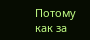Потому как за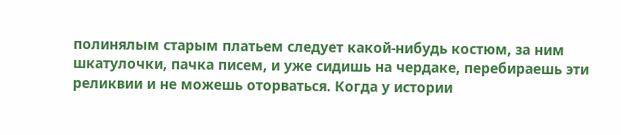полинялым старым платьем следует какой-нибудь костюм, за ним шкатулочки, пачка писем, и уже сидишь на чердаке, перебираешь эти реликвии и не можешь оторваться. Когда у истории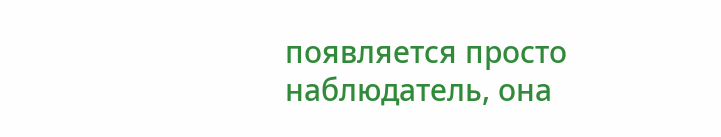появляется просто наблюдатель, она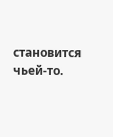становится чьей-то.